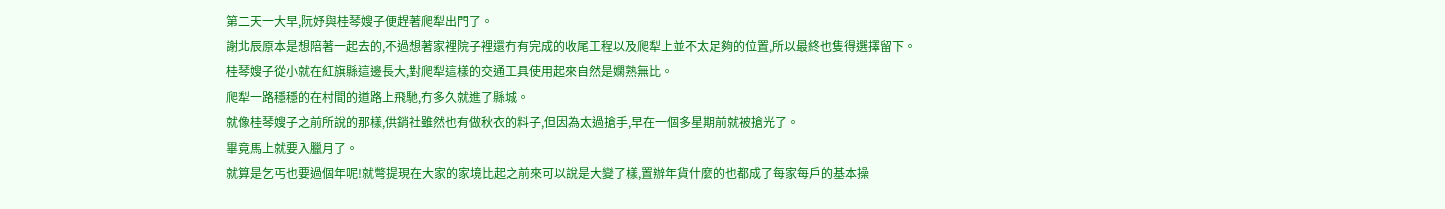第二天一大早,阮妤與桂琴嫂子便趕著爬犁出門了。
謝北辰原本是想陪著一起去的,不過想著家裡院子裡還冇有完成的收尾工程以及爬犁上並不太足夠的位置,所以最終也隻得選擇留下。
桂琴嫂子從小就在紅旗縣這邊長大,對爬犁這樣的交通工具使用起來自然是嫻熟無比。
爬犁一路穩穩的在村間的道路上飛馳,冇多久就進了縣城。
就像桂琴嫂子之前所說的那樣,供銷社雖然也有做秋衣的料子,但因為太過搶手,早在一個多星期前就被搶光了。
畢竟馬上就要入臘月了。
就算是乞丐也要過個年呢!就彆提現在大家的家境比起之前來可以說是大變了樣,置辦年貨什麼的也都成了每家每戶的基本操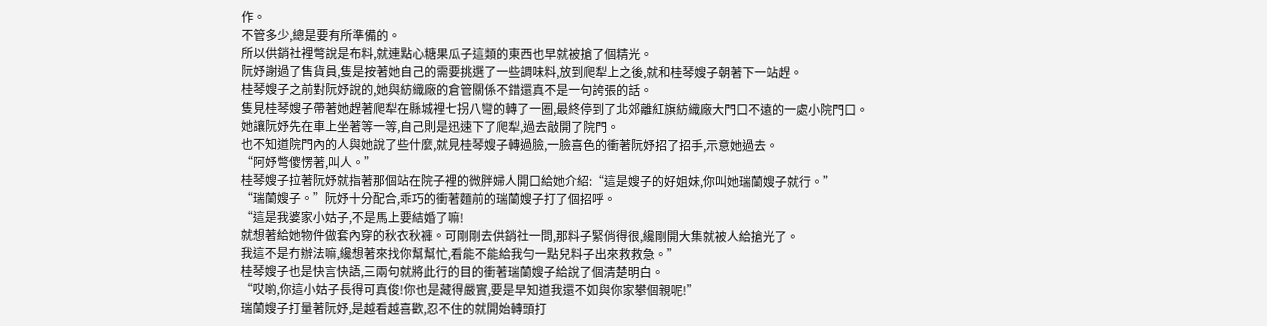作。
不管多少,總是要有所準備的。
所以供銷社裡彆說是布料,就連點心糖果瓜子這類的東西也早就被搶了個精光。
阮妤謝過了售貨員,隻是按著她自己的需要挑選了一些調味料,放到爬犁上之後,就和桂琴嫂子朝著下一站趕。
桂琴嫂子之前對阮妤說的,她與紡織廠的倉管關係不錯還真不是一句誇張的話。
隻見桂琴嫂子帶著她趕著爬犁在縣城裡七拐八彎的轉了一圈,最終停到了北郊離紅旗紡織廠大門口不遠的一處小院門口。
她讓阮妤先在車上坐著等一等,自己則是迅速下了爬犁,過去敲開了院門。
也不知道院門內的人與她說了些什麼,就見桂琴嫂子轉過臉,一臉喜色的衝著阮妤招了招手,示意她過去。
“阿妤彆傻愣著,叫人。”
桂琴嫂子拉著阮妤就指著那個站在院子裡的微胖婦人開口給她介紹:“這是嫂子的好姐妹,你叫她瑞蘭嫂子就行。”
“瑞蘭嫂子。”阮妤十分配合,乖巧的衝著麵前的瑞蘭嫂子打了個招呼。
“這是我婆家小姑子,不是馬上要結婚了嘛!
就想著給她物件做套內穿的秋衣秋褲。可剛剛去供銷社一問,那料子緊俏得很,纔剛開大集就被人給搶光了。
我這不是冇辦法嘛,纔想著來找你幫幫忙,看能不能給我勻一點兒料子出來救救急。”
桂琴嫂子也是快言快語,三兩句就將此行的目的衝著瑞蘭嫂子給說了個清楚明白。
“哎喲,你這小姑子長得可真俊!你也是藏得嚴實,要是早知道我還不如與你家攀個親呢!”
瑞蘭嫂子打量著阮妤,是越看越喜歡,忍不住的就開始轉頭打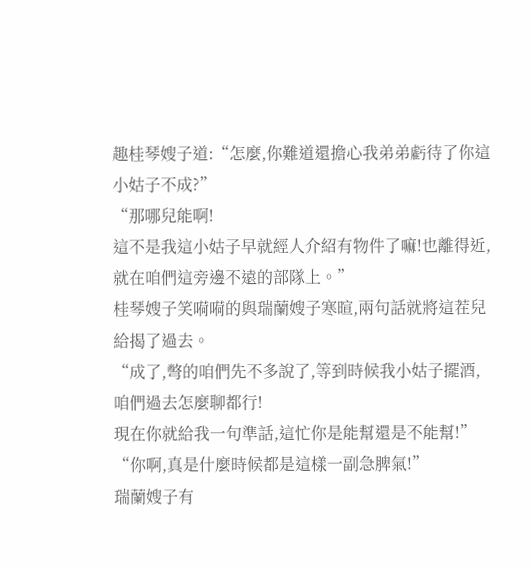趣桂琴嫂子道:“怎麼,你難道還擔心我弟弟虧待了你這小姑子不成?”
“那哪兒能啊!
這不是我這小姑子早就經人介紹有物件了嘛!也離得近,就在咱們這旁邊不遠的部隊上。”
桂琴嫂子笑嗬嗬的與瑞蘭嫂子寒暄,兩句話就將這茬兒給揭了過去。
“成了,彆的咱們先不多說了,等到時候我小姑子擺酒,咱們過去怎麼聊都行!
現在你就給我一句準話,這忙你是能幫還是不能幫!”
“你啊,真是什麼時候都是這樣一副急脾氣!”
瑞蘭嫂子有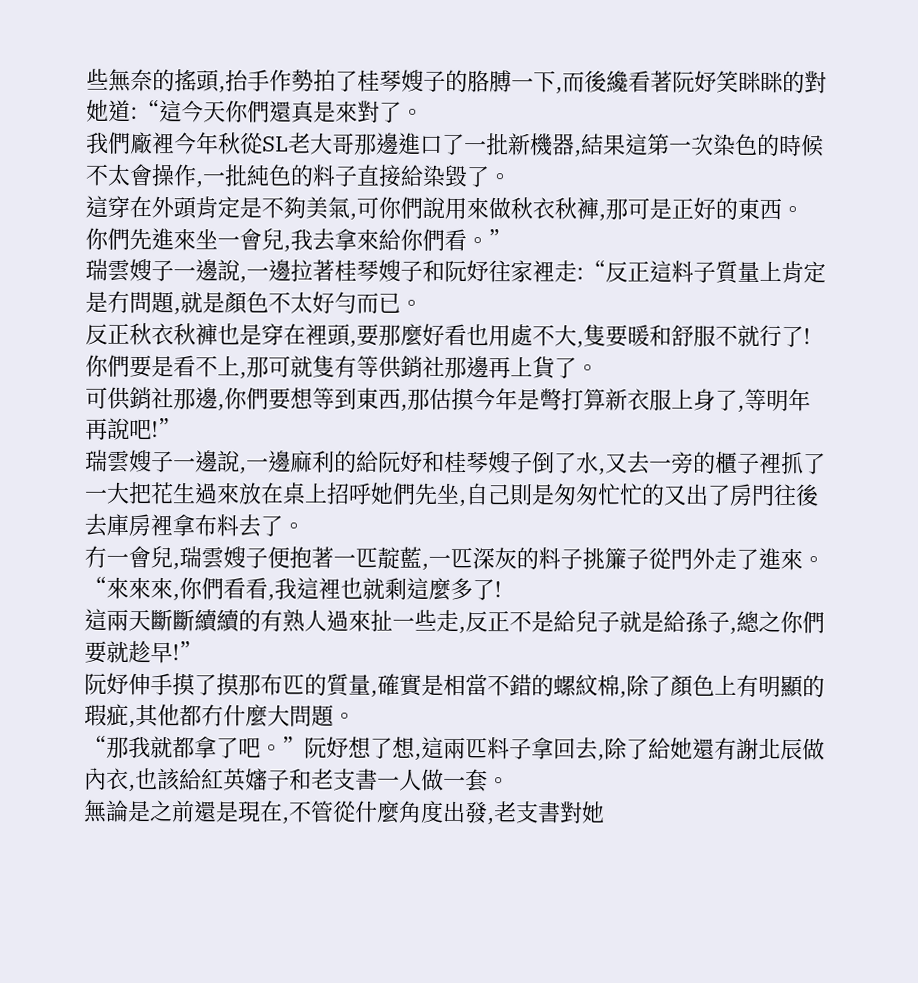些無奈的搖頭,抬手作勢拍了桂琴嫂子的胳膊一下,而後纔看著阮妤笑眯眯的對她道:“這今天你們還真是來對了。
我們廠裡今年秋從SL老大哥那邊進口了一批新機器,結果這第一次染色的時候不太會操作,一批純色的料子直接給染毀了。
這穿在外頭肯定是不夠美氣,可你們說用來做秋衣秋褲,那可是正好的東西。
你們先進來坐一會兒,我去拿來給你們看。”
瑞雲嫂子一邊說,一邊拉著桂琴嫂子和阮妤往家裡走:“反正這料子質量上肯定是冇問題,就是顏色不太好勻而已。
反正秋衣秋褲也是穿在裡頭,要那麼好看也用處不大,隻要暖和舒服不就行了!
你們要是看不上,那可就隻有等供銷社那邊再上貨了。
可供銷社那邊,你們要想等到東西,那估摸今年是彆打算新衣服上身了,等明年再說吧!”
瑞雲嫂子一邊說,一邊麻利的給阮妤和桂琴嫂子倒了水,又去一旁的櫃子裡抓了一大把花生過來放在桌上招呼她們先坐,自己則是匆匆忙忙的又出了房門往後去庫房裡拿布料去了。
冇一會兒,瑞雲嫂子便抱著一匹靛藍,一匹深灰的料子挑簾子從門外走了進來。
“來來來,你們看看,我這裡也就剩這麼多了!
這兩天斷斷續續的有熟人過來扯一些走,反正不是給兒子就是給孫子,總之你們要就趁早!”
阮妤伸手摸了摸那布匹的質量,確實是相當不錯的螺紋棉,除了顏色上有明顯的瑕疵,其他都冇什麼大問題。
“那我就都拿了吧。”阮妤想了想,這兩匹料子拿回去,除了給她還有謝北辰做內衣,也該給紅英嬸子和老支書一人做一套。
無論是之前還是現在,不管從什麼角度出發,老支書對她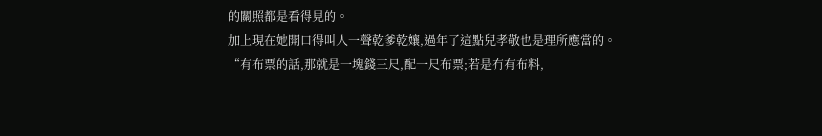的關照都是看得見的。
加上現在她開口得叫人一聲乾爹乾孃,過年了這點兒孝敬也是理所應當的。
“有布票的話,那就是一塊錢三尺,配一尺布票;若是冇有布料,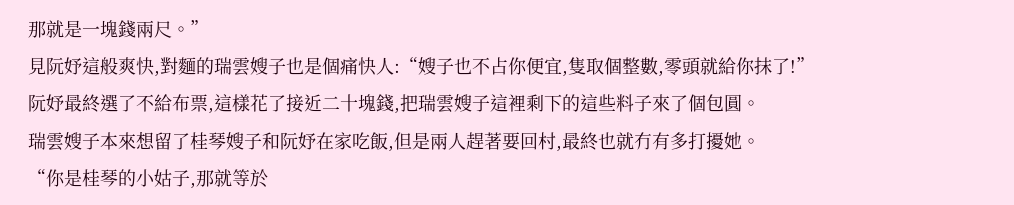那就是一塊錢兩尺。”
見阮妤這般爽快,對麵的瑞雲嫂子也是個痛快人:“嫂子也不占你便宜,隻取個整數,零頭就給你抹了!”
阮妤最終選了不給布票,這樣花了接近二十塊錢,把瑞雲嫂子這裡剩下的這些料子來了個包圓。
瑞雲嫂子本來想留了桂琴嫂子和阮妤在家吃飯,但是兩人趕著要回村,最終也就冇有多打擾她。
“你是桂琴的小姑子,那就等於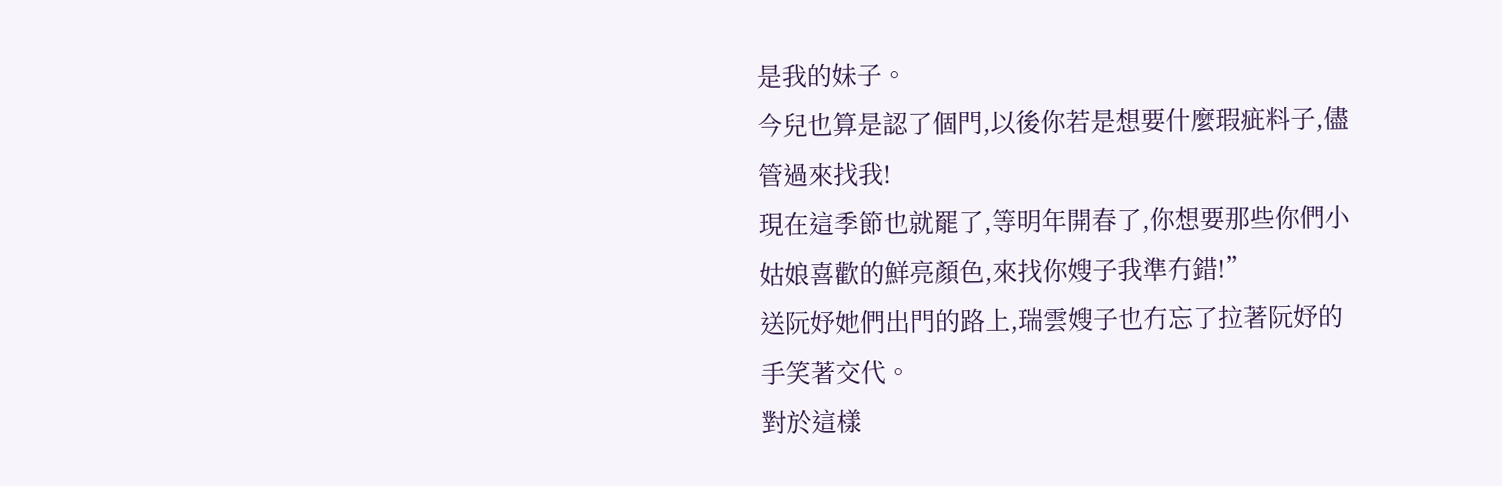是我的妹子。
今兒也算是認了個門,以後你若是想要什麼瑕疵料子,儘管過來找我!
現在這季節也就罷了,等明年開春了,你想要那些你們小姑娘喜歡的鮮亮顏色,來找你嫂子我準冇錯!”
送阮妤她們出門的路上,瑞雲嫂子也冇忘了拉著阮妤的手笑著交代。
對於這樣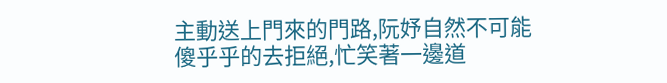主動送上門來的門路,阮妤自然不可能傻乎乎的去拒絕,忙笑著一邊道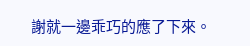謝就一邊乖巧的應了下來。